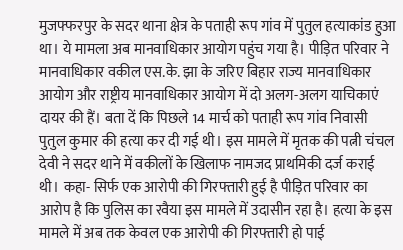मुजफ्फरपुर के सदर थाना क्षेत्र के पताही रूप गांव में पुतुल हत्याकांड हुआ था। ये मामला अब मानवाधिकार आयोग पहुंच गया है। पीड़ित परिवार ने मानवाधिकार वकील एस.के. झा के जरिए बिहार राज्य मानवाधिकार आयोग और राष्ट्रीय मानवाधिकार आयोग में दो अलग-अलग याचिकाएं दायर की हैं। बता दें कि पिछले 14 मार्च को पताही रूप गांव निवासी पुतुल कुमार की हत्या कर दी गई थी। इस मामले में मृतक की पत्नी चंचल देवी ने सदर थाने में वकीलों के खिलाफ नामजद प्राथमिकी दर्ज कराई थी। कहा- सिर्फ एक आरोपी की गिरफ्तारी हुई है पीड़ित परिवार का आरोप है कि पुलिस का रवैया इस मामले में उदासीन रहा है। हत्या के इस मामले में अब तक केवल एक आरोपी की गिरफ्तारी हो पाई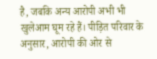है, जबकि अन्य आरोपी अभी भी खुलेआम घूम रहे हैं। पीड़ित परिवार के अनुसार, आरोपी की ओर से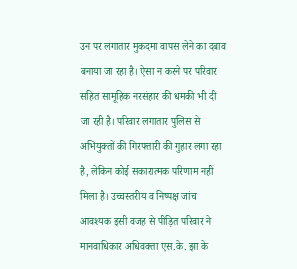उन पर लगातार मुकदमा वापस लेने का दबाव बनाया जा रहा है। ऐसा न करने पर परिवार सहित सामूहिक नरसंहार की धमकी भी दी जा रही है। परिवार लगातार पुलिस से अभियुक्तों की गिरफ्तारी की गुहार लगा रहा है, लेकिन कोई सकारात्मक परिणाम नहीं मिला है। उच्चस्तरीय व निष्पक्ष जांच आवश्यक इसी वजह से पीड़ित परिवार ने मानवाधिकार अधिवक्ता एस.के. झा के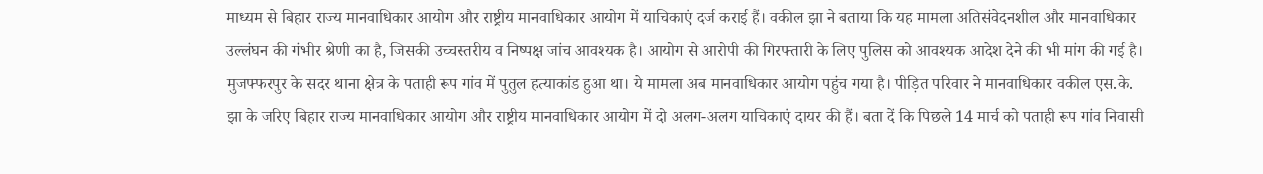माध्यम से बिहार राज्य मानवाधिकार आयोग और राष्ट्रीय मानवाधिकार आयोग में याचिकाएं दर्ज कराई हैं। वकील झा ने बताया कि यह मामला अतिसंवेदनशील और मानवाधिकार उल्लंघन की गंभीर श्रेणी का है, जिसकी उच्चस्तरीय व निष्पक्ष जांच आवश्यक है। आयोग से आरोपी की गिरफ्तारी के लिए पुलिस को आवश्यक आदेश देने की भी मांग की गई है। मुजफ्फरपुर के सदर थाना क्षेत्र के पताही रूप गांव में पुतुल हत्याकांड हुआ था। ये मामला अब मानवाधिकार आयोग पहुंच गया है। पीड़ित परिवार ने मानवाधिकार वकील एस.के. झा के जरिए बिहार राज्य मानवाधिकार आयोग और राष्ट्रीय मानवाधिकार आयोग में दो अलग-अलग याचिकाएं दायर की हैं। बता दें कि पिछले 14 मार्च को पताही रूप गांव निवासी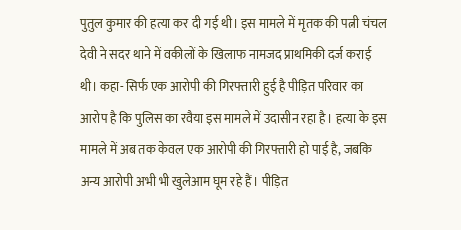पुतुल कुमार की हत्या कर दी गई थी। इस मामले में मृतक की पत्नी चंचल देवी ने सदर थाने में वकीलों के खिलाफ नामजद प्राथमिकी दर्ज कराई थी। कहा- सिर्फ एक आरोपी की गिरफ्तारी हुई है पीड़ित परिवार का आरोप है कि पुलिस का रवैया इस मामले में उदासीन रहा है। हत्या के इस मामले में अब तक केवल एक आरोपी की गिरफ्तारी हो पाई है, जबकि अन्य आरोपी अभी भी खुलेआम घूम रहे हैं। पीड़ित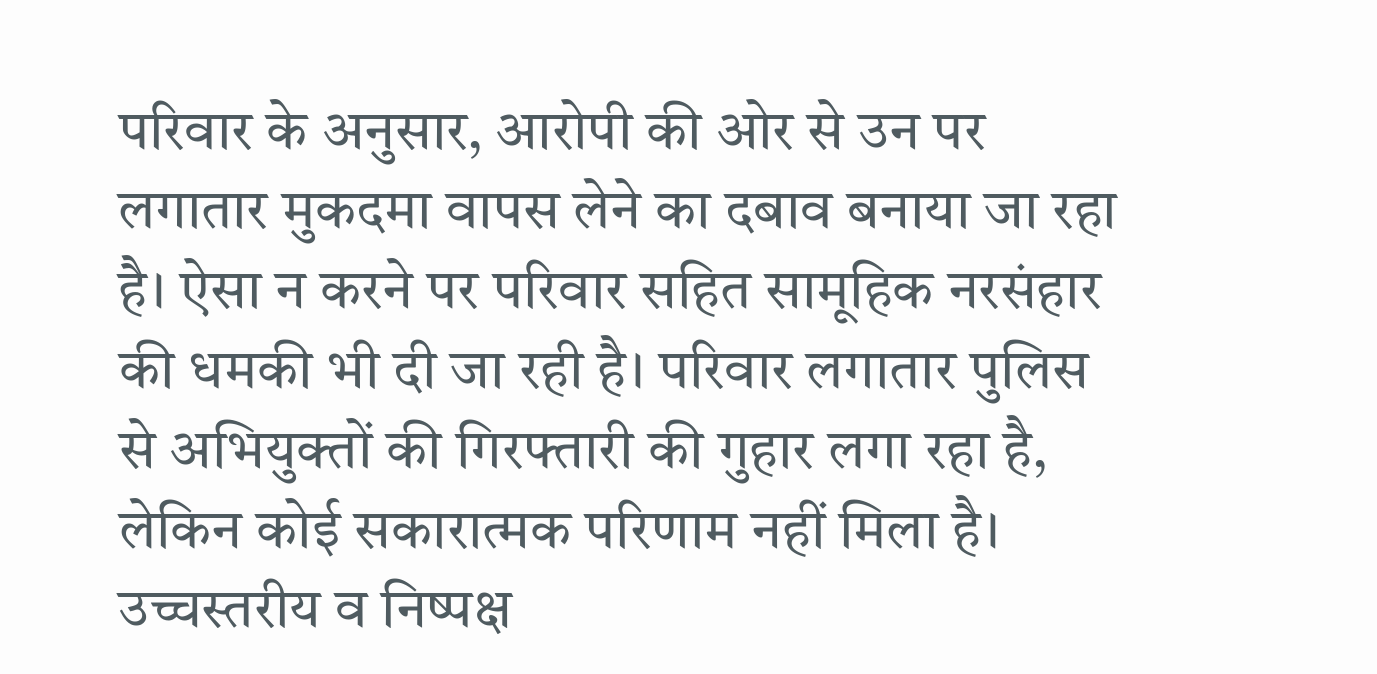परिवार के अनुसार, आरोपी की ओर से उन पर लगातार मुकदमा वापस लेने का दबाव बनाया जा रहा है। ऐसा न करने पर परिवार सहित सामूहिक नरसंहार की धमकी भी दी जा रही है। परिवार लगातार पुलिस से अभियुक्तों की गिरफ्तारी की गुहार लगा रहा है, लेकिन कोई सकारात्मक परिणाम नहीं मिला है। उच्चस्तरीय व निष्पक्ष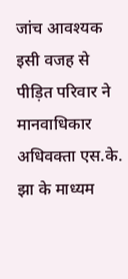जांच आवश्यक इसी वजह से पीड़ित परिवार ने मानवाधिकार अधिवक्ता एस.के. झा के माध्यम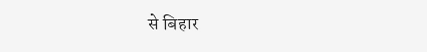से बिहार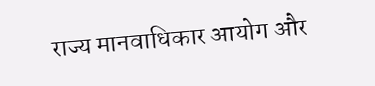राज्य मानवाधिकार आयोग और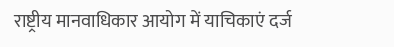राष्ट्रीय मानवाधिकार आयोग में याचिकाएं दर्ज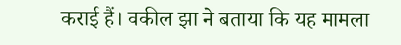कराई हैं। वकील झा ने बताया कि यह मामला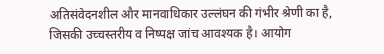अतिसंवेदनशील और मानवाधिकार उल्लंघन की गंभीर श्रेणी का है, जिसकी उच्चस्तरीय व निष्पक्ष जांच आवश्यक है। आयोग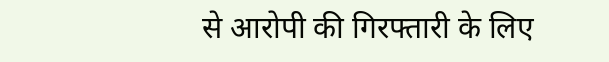से आरोपी की गिरफ्तारी के लिए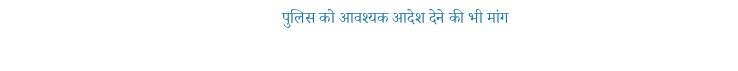पुलिस को आवश्यक आदेश देने की भी मांग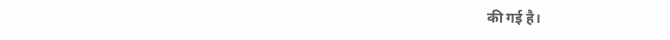की गई है।